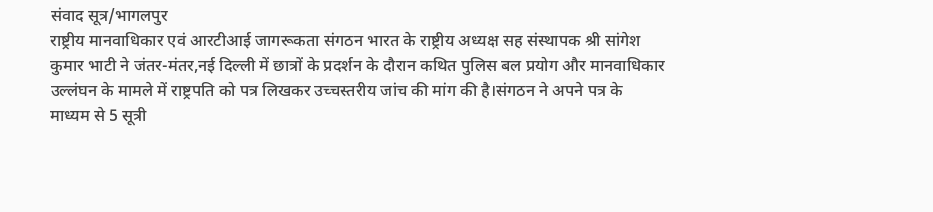संवाद सूत्र/भागलपुर
राष्ट्रीय मानवाधिकार एवं आरटीआई जागरूकता संगठन भारत के राष्ट्रीय अध्यक्ष सह संस्थापक श्री सांगेश कुमार भाटी ने जंतर-मंतर,नई दिल्ली में छात्रों के प्रदर्शन के दौरान कथित पुलिस बल प्रयोग और मानवाधिकार उल्लंघन के मामले में राष्ट्रपति को पत्र लिखकर उच्चस्तरीय जांच की मांग की है।संगठन ने अपने पत्र के माध्यम से 5 सूत्री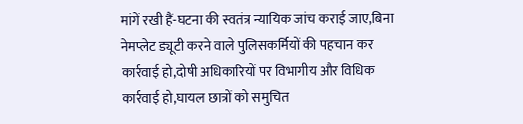मांगें रखी हैं-घटना की स्वतंत्र न्यायिक जांच कराई जाए,बिना नेमप्लेट ड्यूटी करने वाले पुलिसकर्मियों की पहचान कर कार्रवाई हो,दोषी अधिकारियों पर विभागीय और विधिक कार्रवाई हो,घायल छात्रों को समुचित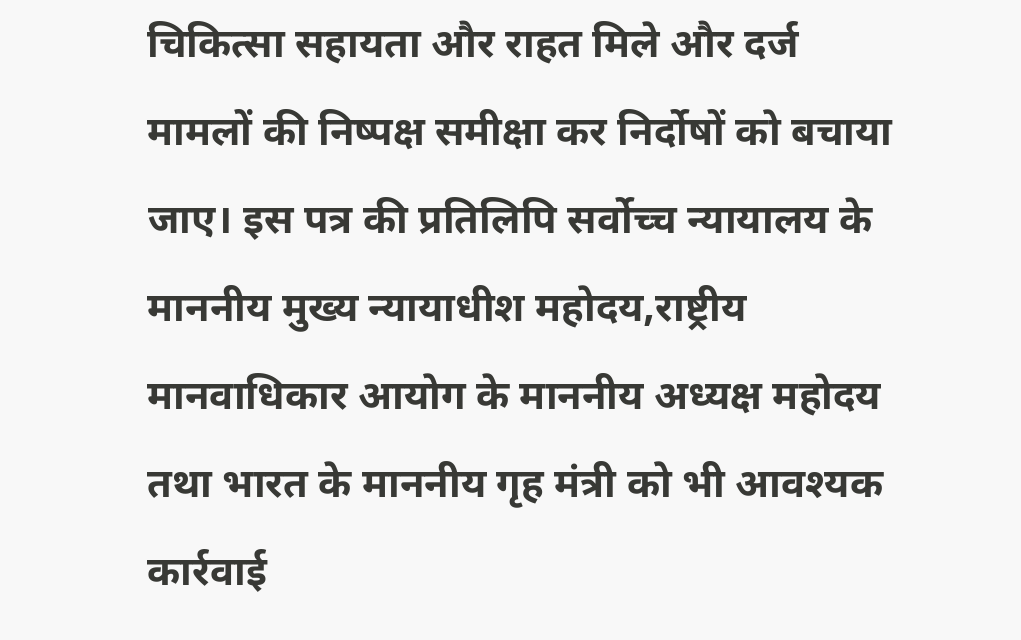चिकित्सा सहायता और राहत मिले और दर्ज मामलों की निष्पक्ष समीक्षा कर निर्दोषों को बचाया जाए। इस पत्र की प्रतिलिपि सर्वोच्च न्यायालय के माननीय मुख्य न्यायाधीश महोदय,राष्ट्रीय मानवाधिकार आयोग के माननीय अध्यक्ष महोदय तथा भारत के माननीय गृह मंत्री को भी आवश्यक कार्रवाई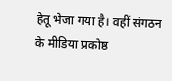हेतू भेजा गया है। वहीं संगठन के मीडिया प्रकोष्ठ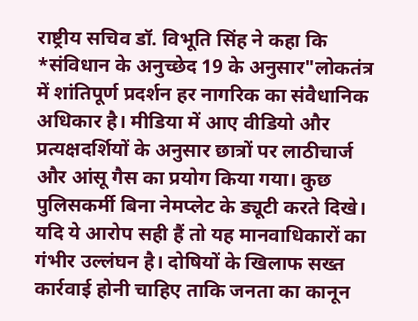राष्ट्रीय सचिव डॉ. विभूति सिंह ने कहा कि *संविधान के अनुच्छेद 19 के अनुसार"लोकतंत्र में शांतिपूर्ण प्रदर्शन हर नागरिक का संवैधानिक अधिकार है। मीडिया में आए वीडियो और प्रत्यक्षदर्शियों के अनुसार छात्रों पर लाठीचार्ज और आंसू गैस का प्रयोग किया गया। कुछ पुलिसकर्मी बिना नेमप्लेट के ड्यूटी करते दिखे। यदि ये आरोप सही हैं तो यह मानवाधिकारों का गंभीर उल्लंघन है। दोषियों के खिलाफ सख्त कार्रवाई होनी चाहिए ताकि जनता का कानून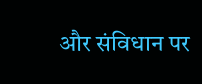और संविधान पर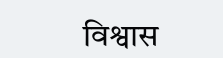विश्वास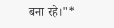बना रहे।"*